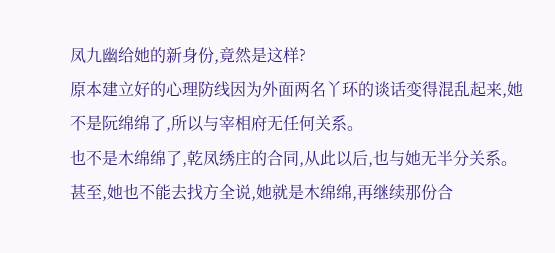凤九幽给她的新身份,竟然是这样?
原本建立好的心理防线因为外面两名丫环的谈话变得混乱起来,她不是阮绵绵了,所以与宰相府无任何关系。
也不是木绵绵了,乾凤绣庄的合同,从此以后,也与她无半分关系。甚至,她也不能去找方全说,她就是木绵绵,再继续那份合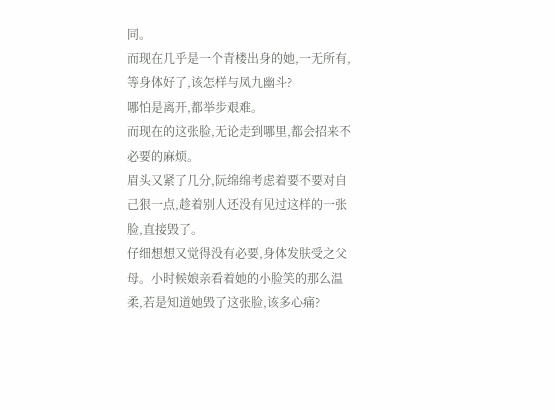同。
而现在几乎是一个青楼出身的她,一无所有,等身体好了,该怎样与凤九幽斗?
哪怕是离开,都举步艰难。
而现在的这张脸,无论走到哪里,都会招来不必要的麻烦。
眉头又紧了几分,阮绵绵考虑着要不要对自己狠一点,趁着别人还没有见过这样的一张脸,直接毁了。
仔细想想又觉得没有必要,身体发肤受之父母。小时候娘亲看着她的小脸笑的那么温柔,若是知道她毁了这张脸,该多心痛?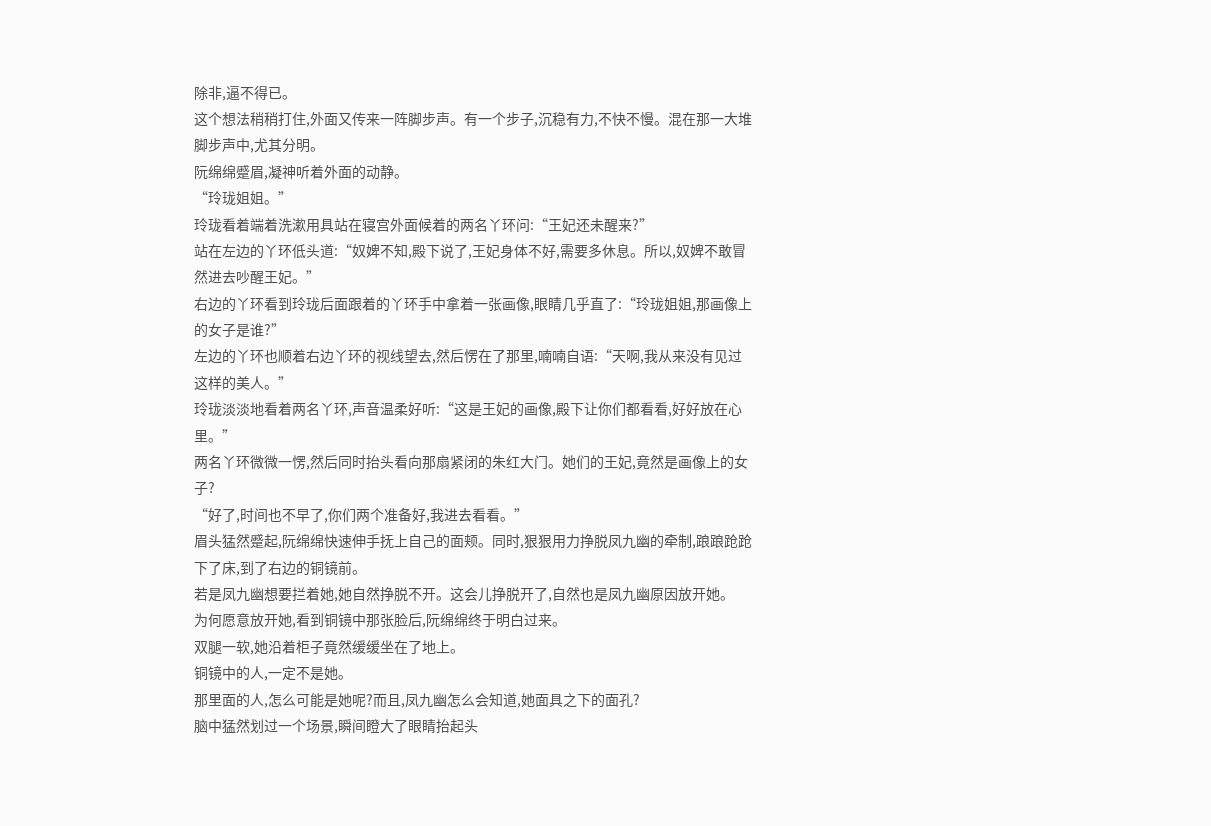除非,逼不得已。
这个想法稍稍打住,外面又传来一阵脚步声。有一个步子,沉稳有力,不快不慢。混在那一大堆脚步声中,尤其分明。
阮绵绵蹙眉,凝神听着外面的动静。
“玲珑姐姐。”
玲珑看着端着洗漱用具站在寝宫外面候着的两名丫环问:“王妃还未醒来?”
站在左边的丫环低头道:“奴婢不知,殿下说了,王妃身体不好,需要多休息。所以,奴婢不敢冒然进去吵醒王妃。”
右边的丫环看到玲珑后面跟着的丫环手中拿着一张画像,眼睛几乎直了:“玲珑姐姐,那画像上的女子是谁?”
左边的丫环也顺着右边丫环的视线望去,然后愣在了那里,喃喃自语:“天啊,我从来没有见过这样的美人。”
玲珑淡淡地看着两名丫环,声音温柔好听:“这是王妃的画像,殿下让你们都看看,好好放在心里。”
两名丫环微微一愣,然后同时抬头看向那扇紧闭的朱红大门。她们的王妃,竟然是画像上的女子?
“好了,时间也不早了,你们两个准备好,我进去看看。”
眉头猛然蹙起,阮绵绵快速伸手抚上自己的面颊。同时,狠狠用力挣脱凤九幽的牵制,踉踉跄跄下了床,到了右边的铜镜前。
若是凤九幽想要拦着她,她自然挣脱不开。这会儿挣脱开了,自然也是凤九幽原因放开她。
为何愿意放开她,看到铜镜中那张脸后,阮绵绵终于明白过来。
双腿一软,她沿着柜子竟然缓缓坐在了地上。
铜镜中的人,一定不是她。
那里面的人,怎么可能是她呢?而且,凤九幽怎么会知道,她面具之下的面孔?
脑中猛然划过一个场景,瞬间瞪大了眼睛抬起头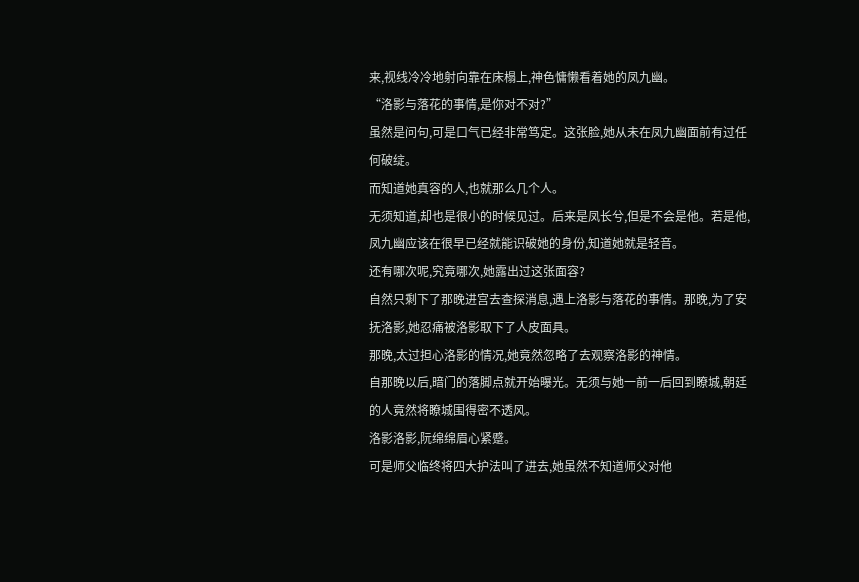来,视线冷冷地射向靠在床榻上,神色慵懒看着她的凤九幽。
“洛影与落花的事情,是你对不对?”
虽然是问句,可是口气已经非常笃定。这张脸,她从未在凤九幽面前有过任何破绽。
而知道她真容的人,也就那么几个人。
无须知道,却也是很小的时候见过。后来是凤长兮,但是不会是他。若是他,凤九幽应该在很早已经就能识破她的身份,知道她就是轻音。
还有哪次呢,究竟哪次,她露出过这张面容?
自然只剩下了那晚进宫去查探消息,遇上洛影与落花的事情。那晚,为了安抚洛影,她忍痛被洛影取下了人皮面具。
那晚,太过担心洛影的情况,她竟然忽略了去观察洛影的神情。
自那晚以后,暗门的落脚点就开始曝光。无须与她一前一后回到瞭城,朝廷的人竟然将瞭城围得密不透风。
洛影洛影,阮绵绵眉心紧蹙。
可是师父临终将四大护法叫了进去,她虽然不知道师父对他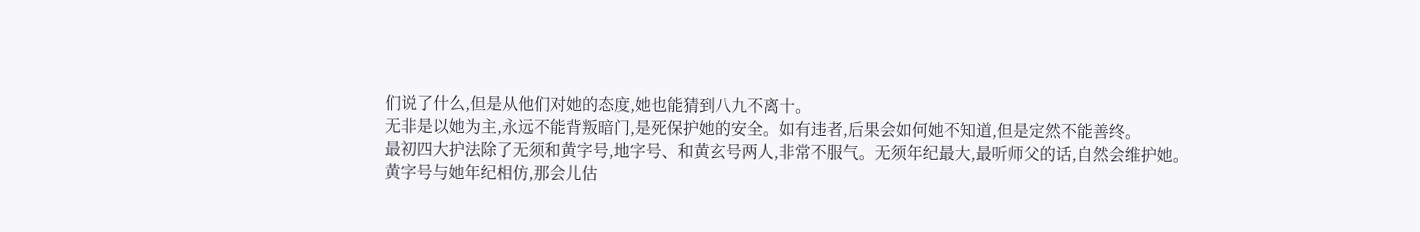们说了什么,但是从他们对她的态度,她也能猜到八九不离十。
无非是以她为主,永远不能背叛暗门,是死保护她的安全。如有违者,后果会如何她不知道,但是定然不能善终。
最初四大护法除了无须和黄字号,地字号、和黄玄号两人,非常不服气。无须年纪最大,最听师父的话,自然会维护她。
黄字号与她年纪相仿,那会儿估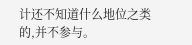计还不知道什么地位之类的,并不参与。